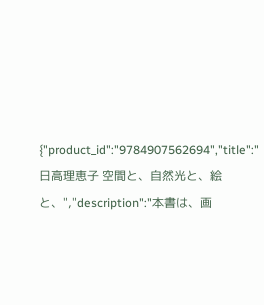{"product_id":"9784907562694","title":"日高理恵子 空間と、自然光と、絵と、","description":"本書は、画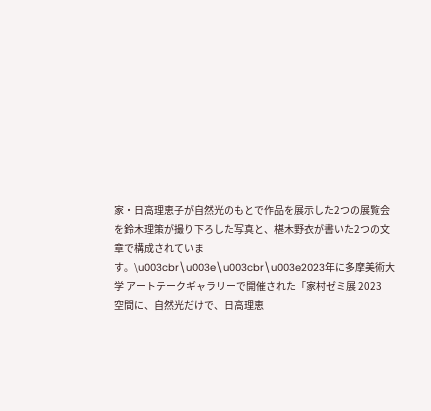家・日高理恵子が自然光のもとで作品を展示した2つの展覧会を鈴木理策が撮り下ろした写真と、椹木野衣が書いた2つの文章で構成されています。\u003cbr\u003e\u003cbr\u003e2023年に多摩美術大学 アートテークギャラリーで開催された「家村ゼミ展 2023　空間に、自然光だけで、日高理恵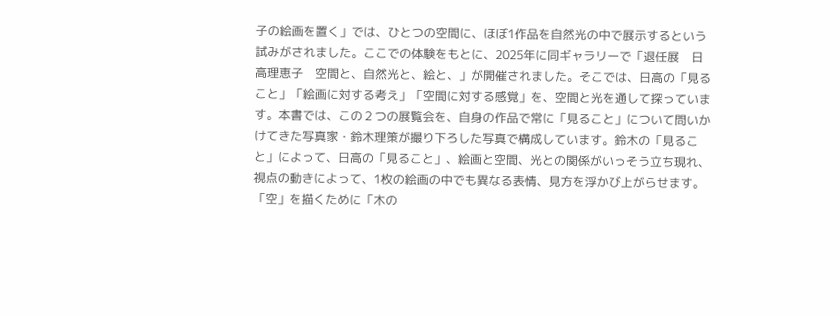子の絵画を置く」では、ひとつの空間に、ほぼ1作品を自然光の中で展示するという試みがされました。ここでの体験をもとに、2025年に同ギャラリーで「退任展　日高理恵子　空間と、自然光と、絵と、」が開催されました。そこでは、日高の「見ること」「絵画に対する考え」「空間に対する感覚」を、空間と光を通して探っています。本書では、この２つの展覧会を、自身の作品で常に「見ること」について問いかけてきた写真家・鈴木理策が撮り下ろした写真で構成しています。鈴木の「見ること」によって、日高の「見ること」、絵画と空間、光との関係がいっそう立ち現れ、視点の動きによって、1枚の絵画の中でも異なる表情、見方を浮かび上がらせます。「空」を描くために「木の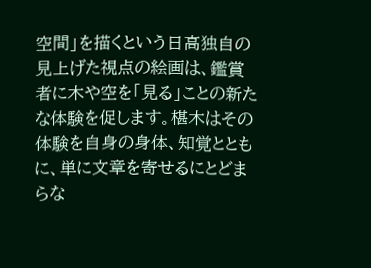空間」を描くという日高独自の見上げた視点の絵画は、鑑賞者に木や空を「見る」ことの新たな体験を促します。椹木はその体験を自身の身体、知覚とともに、単に文章を寄せるにとどまらな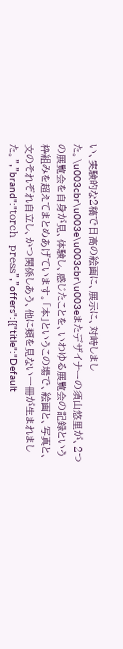い、実験的な2稿で日高の絵画に、展示に、対峙しました。\u003cbr\u003e\u003cbr\u003eまたデザイナーの須山悠里が、2つの展覧会を自身が見、体験し、感じたことを、いわゆる展覧会の記録という枠組みを超えてまとめあげています。「本」というこの場で、絵画と、写真と、文のそれぞれ自立し、かつ関係しあう、他に類を見ない一冊が生まれました。","brand":"ｔｏｒｃｈ　ｐｒｅｓｓ","offers":[{"title":"Default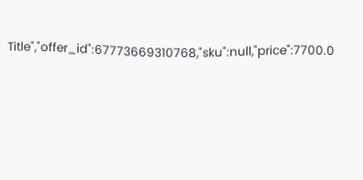Title","offer_id":67773669310768,"sku":null,"price":7700.0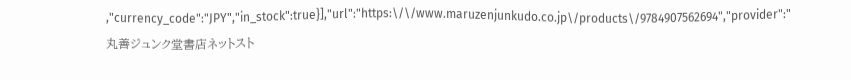,"currency_code":"JPY","in_stock":true}],"url":"https:\/\/www.maruzenjunkudo.co.jp\/products\/9784907562694","provider":"丸善ジュンク堂書店ネットスト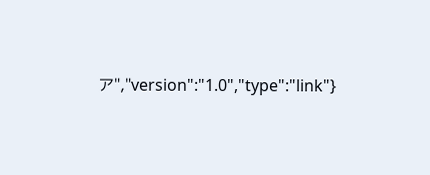ア","version":"1.0","type":"link"}